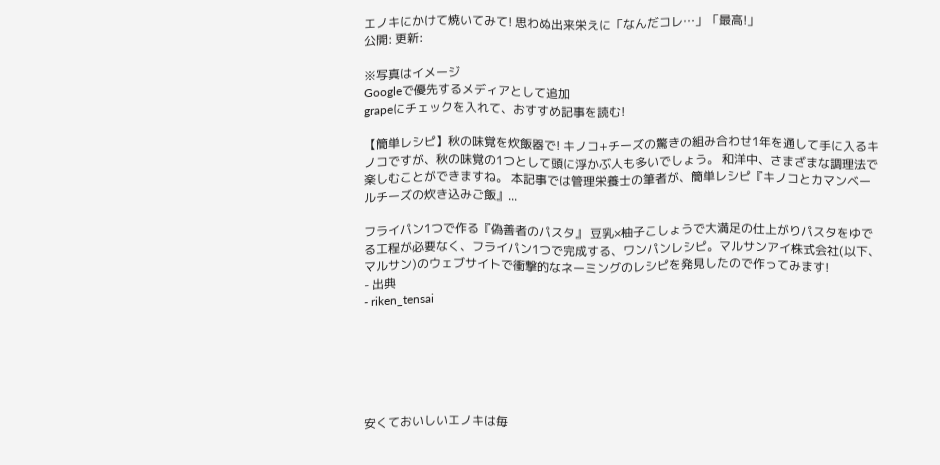エノキにかけて焼いてみて! 思わぬ出来栄えに「なんだコレ…」「最高!」
公開: 更新:

※写真はイメージ
Googleで優先するメディアとして追加
grapeにチェックを入れて、おすすめ記事を読む!

【簡単レシピ】秋の味覚を炊飯器で! キノコ+チーズの驚きの組み合わせ1年を通して手に入るキノコですが、秋の味覚の1つとして頭に浮かぶ人も多いでしょう。 和洋中、さまざまな調理法で楽しむことができますね。 本記事では管理栄養士の筆者が、簡単レシピ『キノコとカマンベールチーズの炊き込みご飯』...

フライパン1つで作る『偽善者のパスタ』 豆乳×柚子こしょうで大満足の仕上がりパスタをゆでる工程が必要なく、フライパン1つで完成する、ワンパンレシピ。マルサンアイ株式会社(以下、マルサン)のウェブサイトで衝撃的なネーミングのレシピを発見したので作ってみます!
- 出典
- riken_tensai






安くておいしいエノキは毎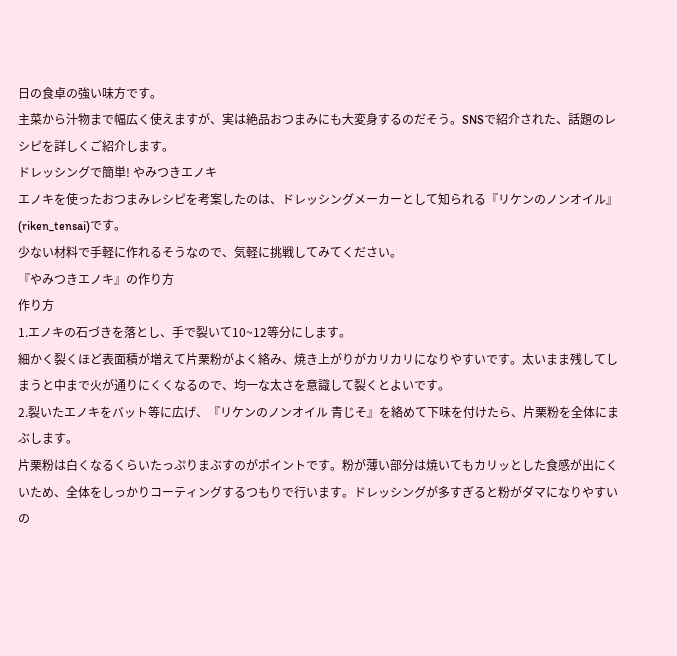日の食卓の強い味方です。
主菜から汁物まで幅広く使えますが、実は絶品おつまみにも大変身するのだそう。SNSで紹介された、話題のレシピを詳しくご紹介します。
ドレッシングで簡単! やみつきエノキ
エノキを使ったおつまみレシピを考案したのは、ドレッシングメーカーとして知られる『リケンのノンオイル』(riken_tensai)です。
少ない材料で手軽に作れるそうなので、気軽に挑戦してみてください。
『やみつきエノキ』の作り方
作り方
1.エノキの石づきを落とし、手で裂いて10~12等分にします。
細かく裂くほど表面積が増えて片栗粉がよく絡み、焼き上がりがカリカリになりやすいです。太いまま残してしまうと中まで火が通りにくくなるので、均一な太さを意識して裂くとよいです。
2.裂いたエノキをバット等に広げ、『リケンのノンオイル 青じそ』を絡めて下味を付けたら、片栗粉を全体にまぶします。
片栗粉は白くなるくらいたっぷりまぶすのがポイントです。粉が薄い部分は焼いてもカリッとした食感が出にくいため、全体をしっかりコーティングするつもりで行います。ドレッシングが多すぎると粉がダマになりやすいの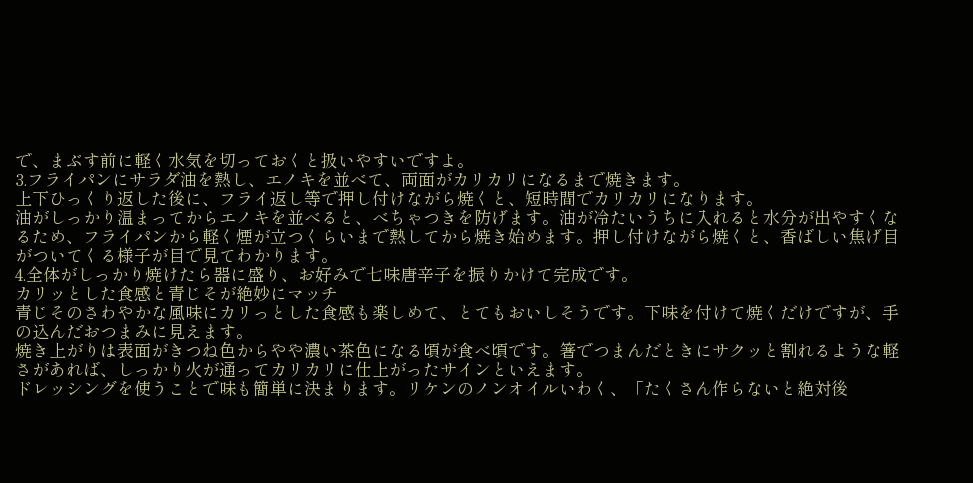で、まぶす前に軽く水気を切っておくと扱いやすいですよ。
3.フライパンにサラダ油を熱し、エノキを並べて、両面がカリカリになるまで焼きます。
上下ひっくり返した後に、フライ返し等で押し付けながら焼くと、短時間でカリカリになります。
油がしっかり温まってからエノキを並べると、べちゃつきを防げます。油が冷たいうちに入れると水分が出やすくなるため、フライパンから軽く煙が立つくらいまで熱してから焼き始めます。押し付けながら焼くと、香ばしい焦げ目がついてくる様子が目で見てわかります。
4.全体がしっかり焼けたら器に盛り、お好みで七味唐辛子を振りかけて完成です。
カリッとした食感と青じそが絶妙にマッチ
青じそのさわやかな風味にカリっとした食感も楽しめて、とてもおいしそうです。下味を付けて焼くだけですが、手の込んだおつまみに見えます。
焼き上がりは表面がきつね色からやや濃い茶色になる頃が食べ頃です。箸でつまんだときにサクッと割れるような軽さがあれば、しっかり火が通ってカリカリに仕上がったサインといえます。
ドレッシングを使うことで味も簡単に決まります。リケンのノンオイルいわく、「たくさん作らないと絶対後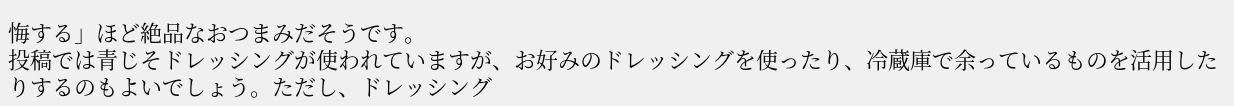悔する」ほど絶品なおつまみだそうです。
投稿では青じそドレッシングが使われていますが、お好みのドレッシングを使ったり、冷蔵庫で余っているものを活用したりするのもよいでしょう。ただし、ドレッシング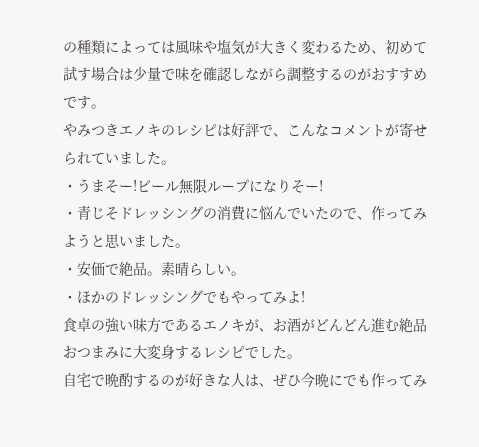の種類によっては風味や塩気が大きく変わるため、初めて試す場合は少量で味を確認しながら調整するのがおすすめです。
やみつきエノキのレシピは好評で、こんなコメントが寄せられていました。
・うまそー!ビール無限ループになりそー!
・青じそドレッシングの消費に悩んでいたので、作ってみようと思いました。
・安価で絶品。素晴らしい。
・ほかのドレッシングでもやってみよ!
食卓の強い味方であるエノキが、お酒がどんどん進む絶品おつまみに大変身するレシピでした。
自宅で晩酌するのが好きな人は、ぜひ今晩にでも作ってみ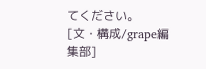てください。
[文・構成/grape編集部]